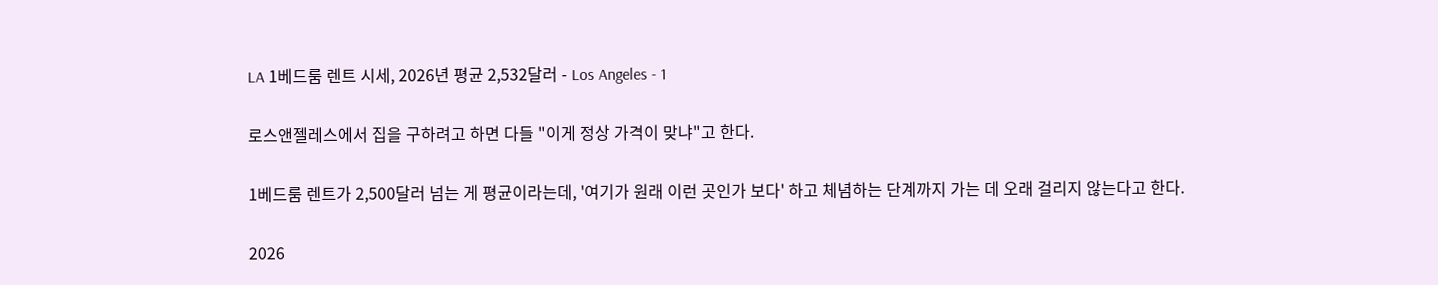LA 1베드룸 렌트 시세, 2026년 평균 2,532달러 - Los Angeles - 1

로스앤젤레스에서 집을 구하려고 하면 다들 "이게 정상 가격이 맞냐"고 한다.

1베드룸 렌트가 2,500달러 넘는 게 평균이라는데, '여기가 원래 이런 곳인가 보다' 하고 체념하는 단계까지 가는 데 오래 걸리지 않는다고 한다.

2026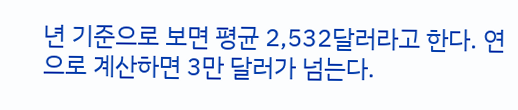년 기준으로 보면 평균 2,532달러라고 한다. 연으로 계산하면 3만 달러가 넘는다.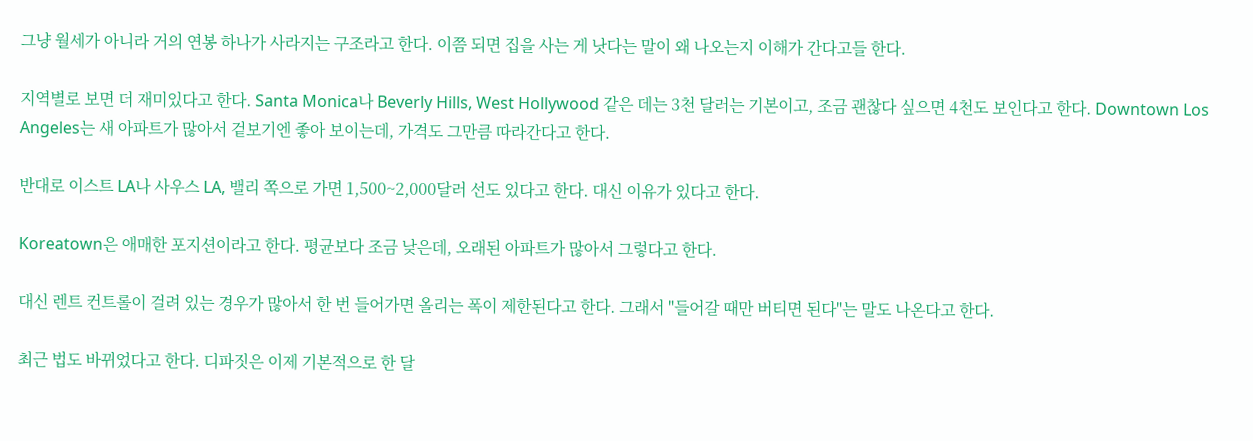그냥 월세가 아니라 거의 연봉 하나가 사라지는 구조라고 한다. 이쯤 되면 집을 사는 게 낫다는 말이 왜 나오는지 이해가 간다고들 한다.

지역별로 보면 더 재미있다고 한다. Santa Monica나 Beverly Hills, West Hollywood 같은 데는 3천 달러는 기본이고, 조금 괜찮다 싶으면 4천도 보인다고 한다. Downtown Los Angeles는 새 아파트가 많아서 겉보기엔 좋아 보이는데, 가격도 그만큼 따라간다고 한다.

반대로 이스트 LA나 사우스 LA, 밸리 쪽으로 가면 1,500~2,000달러 선도 있다고 한다. 대신 이유가 있다고 한다.

Koreatown은 애매한 포지션이라고 한다. 평균보다 조금 낮은데, 오래된 아파트가 많아서 그렇다고 한다.

대신 렌트 컨트롤이 걸려 있는 경우가 많아서 한 번 들어가면 올리는 폭이 제한된다고 한다. 그래서 "들어갈 때만 버티면 된다"는 말도 나온다고 한다.

최근 법도 바뀌었다고 한다. 디파짓은 이제 기본적으로 한 달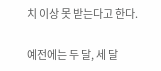치 이상 못 받는다고 한다.

예전에는 두 달, 세 달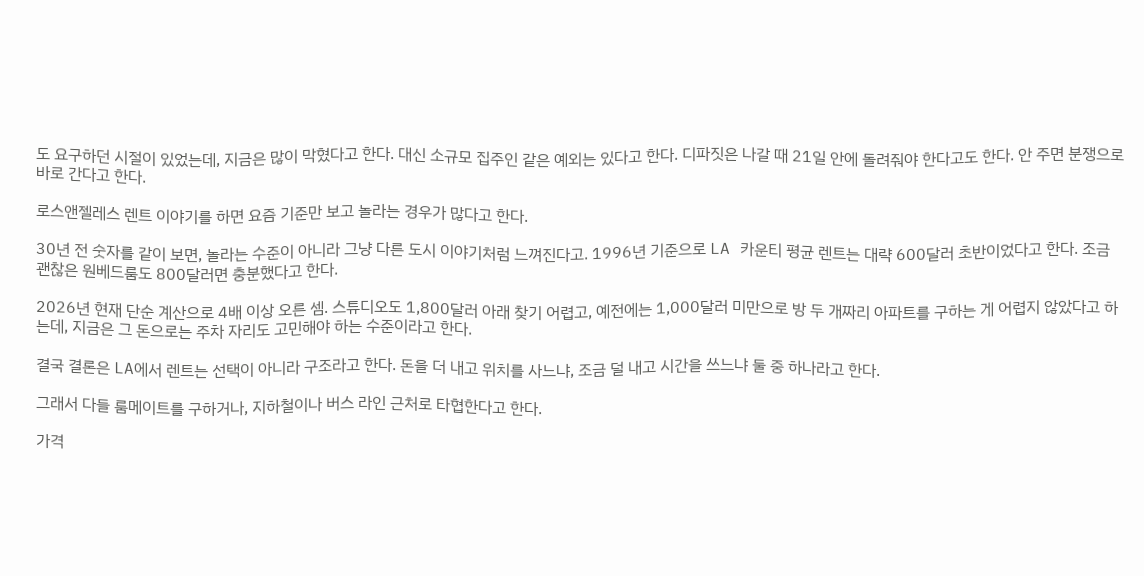도 요구하던 시절이 있었는데, 지금은 많이 막혔다고 한다. 대신 소규모 집주인 같은 예외는 있다고 한다. 디파짓은 나갈 때 21일 안에 돌려줘야 한다고도 한다. 안 주면 분쟁으로 바로 간다고 한다.

로스앤젤레스 렌트 이야기를 하면 요즘 기준만 보고 놀라는 경우가 많다고 한다.

30년 전 숫자를 같이 보면, 놀라는 수준이 아니라 그냥 다른 도시 이야기처럼 느껴진다고. 1996년 기준으로 LA 카운티 평균 렌트는 대략 600달러 초반이었다고 한다. 조금 괜찮은 원베드룸도 800달러면 충분했다고 한다.

2026년 현재 단순 계산으로 4배 이상 오른 셈. 스튜디오도 1,800달러 아래 찾기 어렵고, 예전에는 1,000달러 미만으로 방 두 개짜리 아파트를 구하는 게 어렵지 않았다고 하는데, 지금은 그 돈으로는 주차 자리도 고민해야 하는 수준이라고 한다.

결국 결론은 LA에서 렌트는 선택이 아니라 구조라고 한다. 돈을 더 내고 위치를 사느냐, 조금 덜 내고 시간을 쓰느냐 둘 중 하나라고 한다.

그래서 다들 룸메이트를 구하거나, 지하철이나 버스 라인 근처로 타협한다고 한다.

가격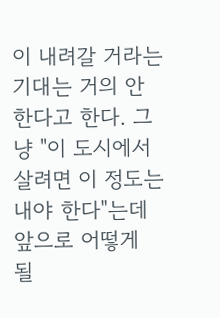이 내려갈 거라는 기대는 거의 안 한다고 한다. 그냥 "이 도시에서 살려면 이 정도는 내야 한다"는데 앞으로 어떻게 될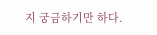지 궁금하기만 하다.